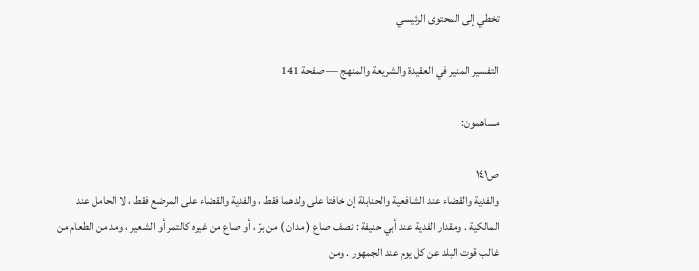تخطي إلى المحتوى الرئيسي

التفسير المنير في العقيدة والشريعة والمنهج — صفحة 141

مساهمون:

ص١٤١
والفدية والقضاء عند الشافعية والحنابلة إن خافتا على ولدهما فقط ، والفدية والقضاء على المرضع فقط ، لا الحامل عند المالكية . ومقدار الفدية عند أبي حنيفة : نصف صاع ( مدان ) من برّ ، أو صاع من غيره كالتمر أو الشعير ، ومد من الطعام من غالب قوت البلد عن كل يوم عند الجمهور . ومن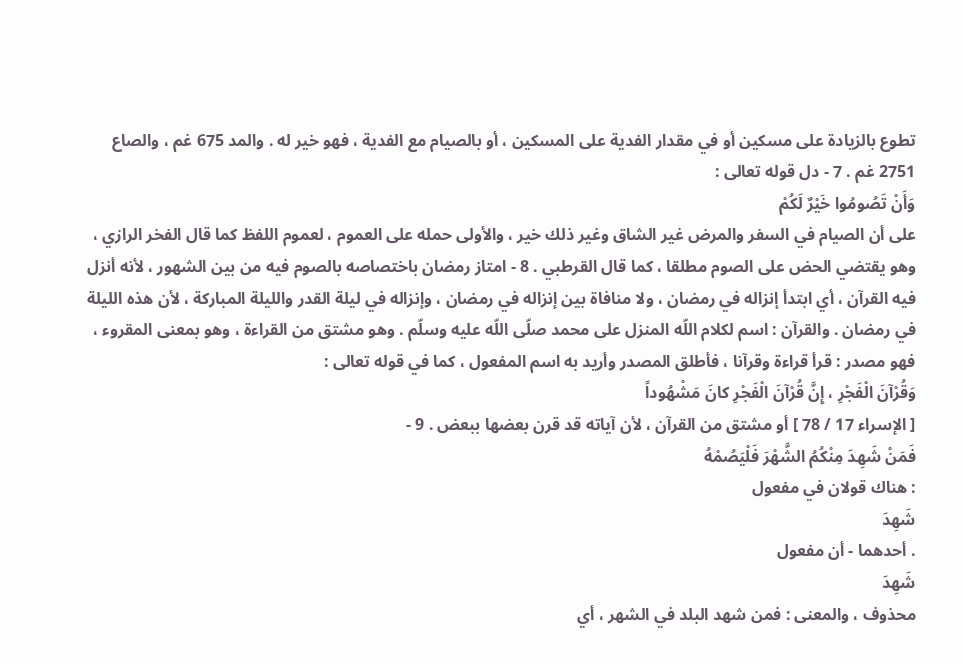تطوع بالزيادة على مسكين أو في مقدار الفدية على المسكين ، أو بالصيام مع الفدية ، فهو خير له . والمد 675 غم ، والصاع 2751 غم . 7 - دل قوله تعالى :
وَأَنْ تَصُومُوا خَيْرٌ لَكُمْ
على أن الصيام في السفر والمرض غير الشاق وغير ذلك خير ، والأولى حمله على العموم ، لعموم اللفظ كما قال الفخر الرازي ، وهو يقتضي الحض على الصوم مطلقا ، كما قال القرطبي . 8 - امتاز رمضان باختصاصه بالصوم فيه من بين الشهور ، لأنه أنزل فيه القرآن ، أي ابتدأ إنزاله في رمضان ، ولا منافاة بين إنزاله في رمضان ، وإنزاله في ليلة القدر والليلة المباركة ، لأن هذه الليلة في رمضان . والقرآن : اسم لكلام اللّه المنزل على محمد صلّى اللّه عليه وسلّم . وهو مشتق من القراءة ، وهو بمعنى المقروء ، فهو مصدر : قرأ قراءة وقرآنا ، فأطلق المصدر وأريد به اسم المفعول ، كما في قوله تعالى :
وَقُرْآنَ الْفَجْرِ ، إِنَّ قُرْآنَ الْفَجْرِ كانَ مَشْهُوداً
[ الإسراء 17 / 78 ] أو مشتق من القرآن ، لأن آياته قد قرن بعضها ببعض . 9 -
فَمَنْ شَهِدَ مِنْكُمُ الشَّهْرَ فَلْيَصُمْهُ
: هناك قولان في مفعول
شَهِدَ
. أحدهما - أن مفعول
شَهِدَ
محذوف ، والمعنى : فمن شهد البلد في الشهر ، أي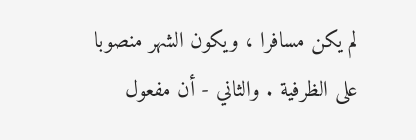لم يكن مسافرا ، ويكون الشهر منصوبا على الظرفية . والثاني - أن مفعول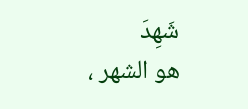شَهِدَ
هو الشهر ،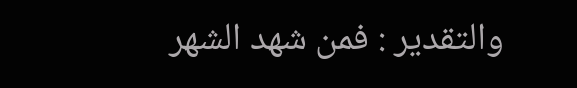والتقدير : فمن شهد الشهر